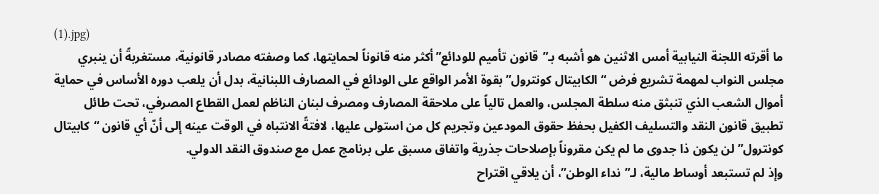(1).jpg)
ما أقرته اللجنة النيابية أمس الاثنين هو أشبه بـ”قانون تأميم للودائع” أكثر منه قانوناً لحمايتها، كما وصفته مصادر قانونية، مستغربةً أن ينبري مجلس النواب لمهمة تشريع فرض “الكابيتال كونترول” بقوة الأمر الواقع على الودائع في المصارف اللبنانية، بدل أن يلعب دوره الأساس في حماية أموال الشعب الذي تنبثق منه سلطة المجلس، والعمل تالياً على ملاحقة المصارف ومصرف لبنان الناظم لعمل القطاع المصرفي، تحت طائل تطبيق قانون النقد والتسليف الكفيل بحفظ حقوق المودعين وتجريم كل من استولى عليها، لافتةً الانتباه في الوقت عينه إلى أنّ أي قانون “كابيتال كونترول” لن يكون ذا جدوى ما لم يكن مقروناً بإصلاحات جذرية واتفاق مسبق على برنامج عمل مع صندوق النقد الدولي.
وإذ لم تستبعد أوساط مالية، لـ”نداء الوطن”، أن يلاقي اقتراح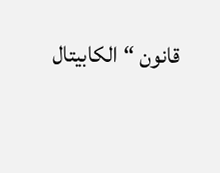قانون “الكابيتال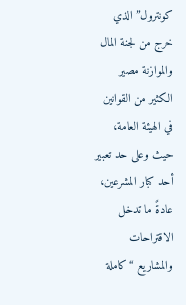كونترول” الذي خرج من لجنة المال والموازنة مصير الكثير من القوانين في الهيئة العامة، حيث وعلى حد تعبير أحد كبار المشرعين، عادةً ما تدخل الاقتراحات والمشاريع “كاملة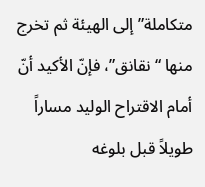متكاملة” إلى الهيئة ثم تخرج منها “نقانق”، فإنّ الأكيد أنّ أمام الاقتراح الوليد مساراً طويلاً قبل بلوغه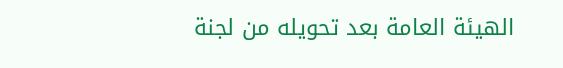الهيئة العامة بعد تحويله من لجنة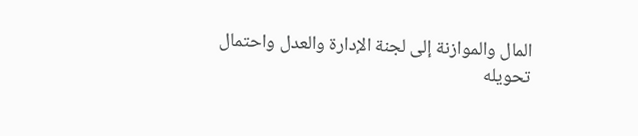المال والموازنة إلى لجنة الإدارة والعدل واحتمال تحويله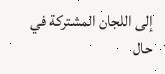إلى اللجان المشتركة في حال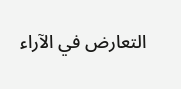التعارض في الآراء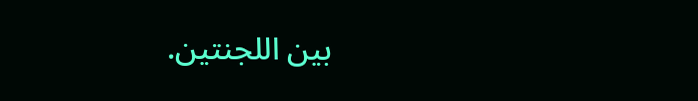بين اللجنتين.